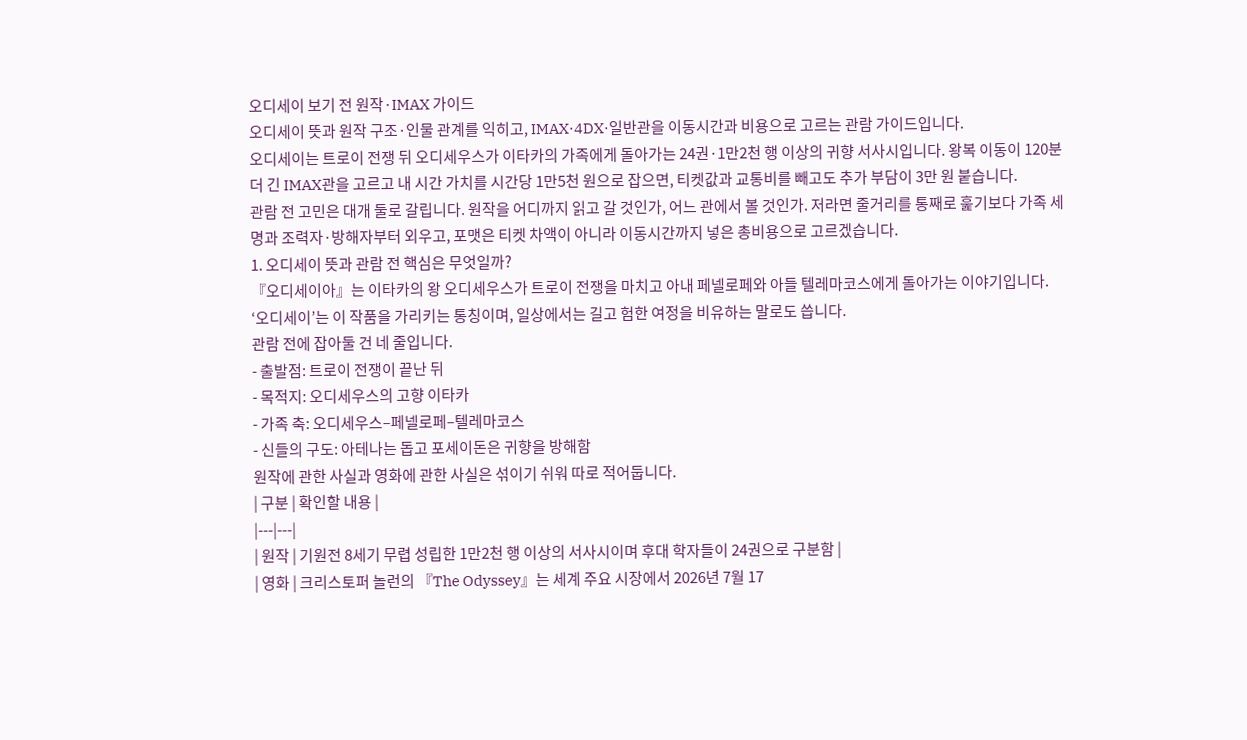오디세이 보기 전 원작·IMAX 가이드
오디세이 뜻과 원작 구조·인물 관계를 익히고, IMAX·4DX·일반관을 이동시간과 비용으로 고르는 관람 가이드입니다.
오디세이는 트로이 전쟁 뒤 오디세우스가 이타카의 가족에게 돌아가는 24권·1만2천 행 이상의 귀향 서사시입니다. 왕복 이동이 120분 더 긴 IMAX관을 고르고 내 시간 가치를 시간당 1만5천 원으로 잡으면, 티켓값과 교통비를 빼고도 추가 부담이 3만 원 붙습니다.
관람 전 고민은 대개 둘로 갈립니다. 원작을 어디까지 읽고 갈 것인가, 어느 관에서 볼 것인가. 저라면 줄거리를 통째로 훑기보다 가족 세 명과 조력자·방해자부터 외우고, 포맷은 티켓 차액이 아니라 이동시간까지 넣은 총비용으로 고르겠습니다.
1. 오디세이 뜻과 관람 전 핵심은 무엇일까?
『오디세이아』는 이타카의 왕 오디세우스가 트로이 전쟁을 마치고 아내 페넬로페와 아들 텔레마코스에게 돌아가는 이야기입니다. ‘오디세이’는 이 작품을 가리키는 통칭이며, 일상에서는 길고 험한 여정을 비유하는 말로도 씁니다.
관람 전에 잡아둘 건 네 줄입니다.
- 출발점: 트로이 전쟁이 끝난 뒤
- 목적지: 오디세우스의 고향 이타카
- 가족 축: 오디세우스–페넬로페–텔레마코스
- 신들의 구도: 아테나는 돕고 포세이돈은 귀향을 방해함
원작에 관한 사실과 영화에 관한 사실은 섞이기 쉬워 따로 적어둡니다.
| 구분 | 확인할 내용 |
|---|---|
| 원작 | 기원전 8세기 무렵 성립한 1만2천 행 이상의 서사시이며 후대 학자들이 24권으로 구분함 |
| 영화 | 크리스토퍼 놀런의 『The Odyssey』는 세계 주요 시장에서 2026년 7월 17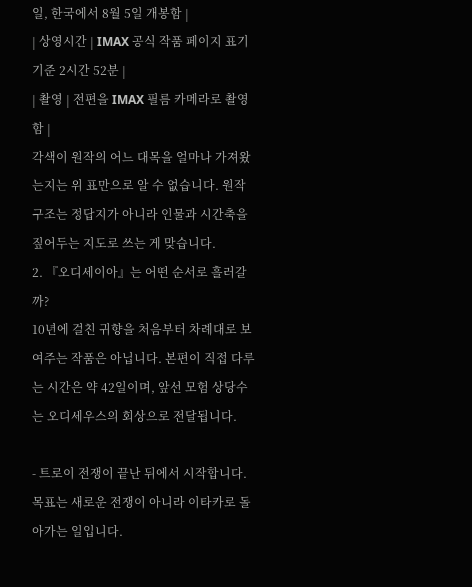일, 한국에서 8월 5일 개봉함 |
| 상영시간 | IMAX 공식 작품 페이지 표기 기준 2시간 52분 |
| 촬영 | 전편을 IMAX 필름 카메라로 촬영함 |
각색이 원작의 어느 대목을 얼마나 가져왔는지는 위 표만으로 알 수 없습니다. 원작 구조는 정답지가 아니라 인물과 시간축을 짚어두는 지도로 쓰는 게 맞습니다.
2. 『오디세이아』는 어떤 순서로 흘러갈까?
10년에 걸친 귀향을 처음부터 차례대로 보여주는 작품은 아닙니다. 본편이 직접 다루는 시간은 약 42일이며, 앞선 모험 상당수는 오디세우스의 회상으로 전달됩니다.

- 트로이 전쟁이 끝난 뒤에서 시작합니다. 목표는 새로운 전쟁이 아니라 이타카로 돌아가는 일입니다.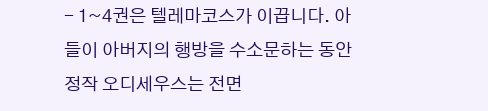- 1~4권은 텔레마코스가 이끕니다. 아들이 아버지의 행방을 수소문하는 동안 정작 오디세우스는 전면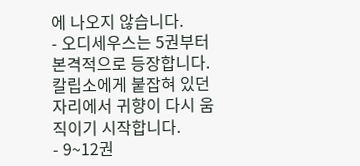에 나오지 않습니다.
- 오디세우스는 5권부터 본격적으로 등장합니다. 칼립소에게 붙잡혀 있던 자리에서 귀향이 다시 움직이기 시작합니다.
- 9~12권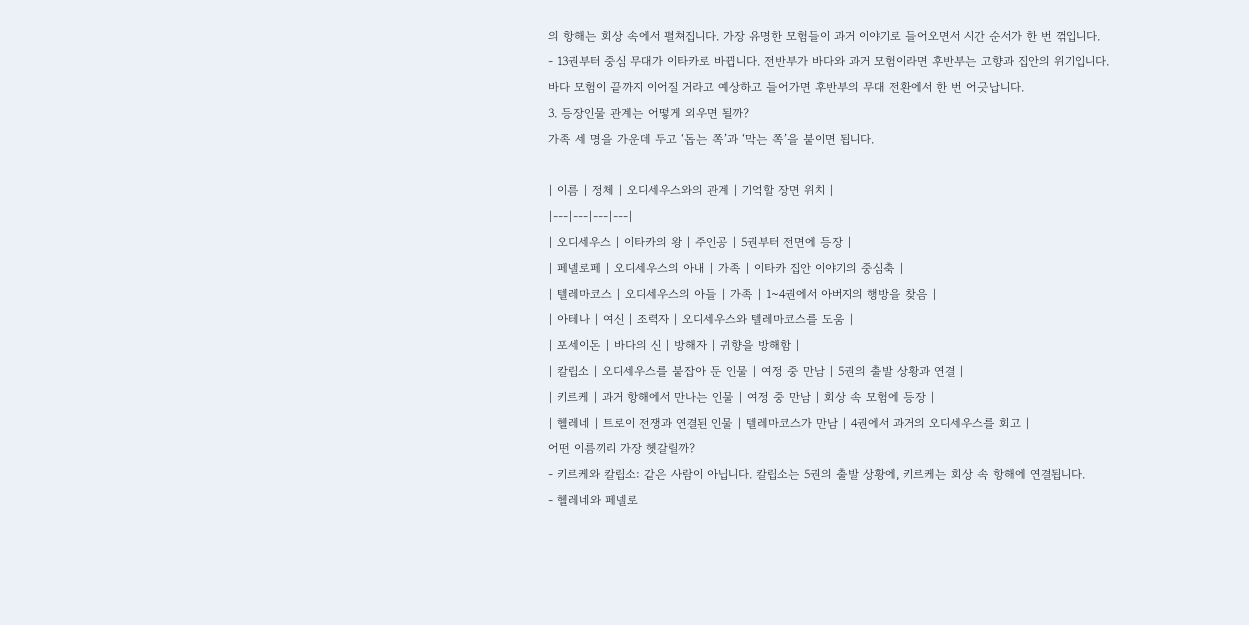의 항해는 회상 속에서 펼쳐집니다. 가장 유명한 모험들이 과거 이야기로 들어오면서 시간 순서가 한 번 꺾입니다.
- 13권부터 중심 무대가 이타카로 바뀝니다. 전반부가 바다와 과거 모험이라면 후반부는 고향과 집안의 위기입니다.
바다 모험이 끝까지 이어질 거라고 예상하고 들어가면 후반부의 무대 전환에서 한 번 어긋납니다.
3. 등장인물 관계는 어떻게 외우면 될까?
가족 세 명을 가운데 두고 ‘돕는 쪽’과 ‘막는 쪽’을 붙이면 됩니다.

| 이름 | 정체 | 오디세우스와의 관계 | 기억할 장면 위치 |
|---|---|---|---|
| 오디세우스 | 이타카의 왕 | 주인공 | 5권부터 전면에 등장 |
| 페넬로페 | 오디세우스의 아내 | 가족 | 이타카 집안 이야기의 중심축 |
| 텔레마코스 | 오디세우스의 아들 | 가족 | 1~4권에서 아버지의 행방을 찾음 |
| 아테나 | 여신 | 조력자 | 오디세우스와 텔레마코스를 도움 |
| 포세이돈 | 바다의 신 | 방해자 | 귀향을 방해함 |
| 칼립소 | 오디세우스를 붙잡아 둔 인물 | 여정 중 만남 | 5권의 출발 상황과 연결 |
| 키르케 | 과거 항해에서 만나는 인물 | 여정 중 만남 | 회상 속 모험에 등장 |
| 헬레네 | 트로이 전쟁과 연결된 인물 | 텔레마코스가 만남 | 4권에서 과거의 오디세우스를 회고 |
어떤 이름끼리 가장 헷갈릴까?
- 키르케와 칼립소: 같은 사람이 아닙니다. 칼립소는 5권의 출발 상황에, 키르케는 회상 속 항해에 연결됩니다.
- 헬레네와 페넬로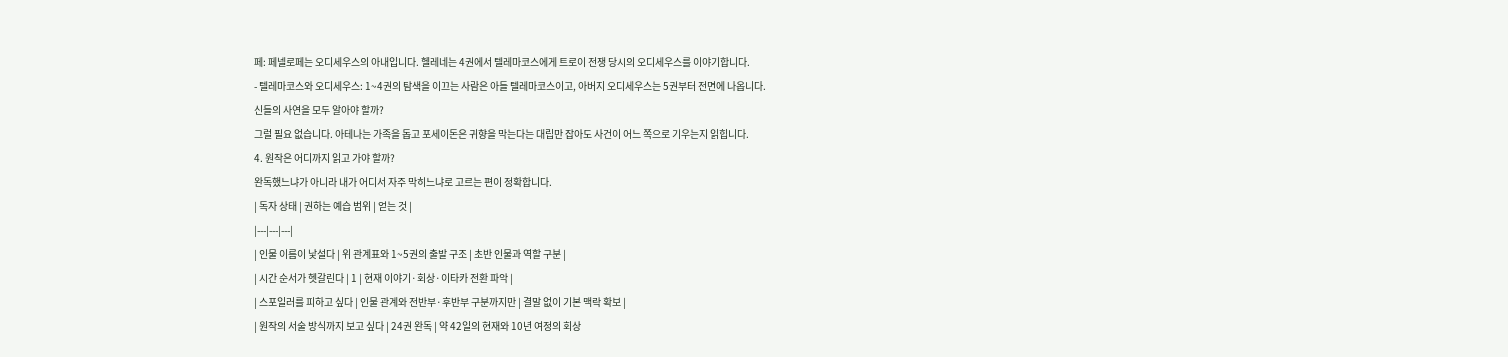페: 페넬로페는 오디세우스의 아내입니다. 헬레네는 4권에서 텔레마코스에게 트로이 전쟁 당시의 오디세우스를 이야기합니다.
- 텔레마코스와 오디세우스: 1~4권의 탐색을 이끄는 사람은 아들 텔레마코스이고, 아버지 오디세우스는 5권부터 전면에 나옵니다.
신들의 사연을 모두 알아야 할까?
그럴 필요 없습니다. 아테나는 가족을 돕고 포세이돈은 귀향을 막는다는 대립만 잡아도 사건이 어느 쪽으로 기우는지 읽힙니다.
4. 원작은 어디까지 읽고 가야 할까?
완독했느냐가 아니라 내가 어디서 자주 막히느냐로 고르는 편이 정확합니다.
| 독자 상태 | 권하는 예습 범위 | 얻는 것 |
|---|---|---|
| 인물 이름이 낯설다 | 위 관계표와 1~5권의 출발 구조 | 초반 인물과 역할 구분 |
| 시간 순서가 헷갈린다 | 1 | 현재 이야기·회상·이타카 전환 파악 |
| 스포일러를 피하고 싶다 | 인물 관계와 전반부·후반부 구분까지만 | 결말 없이 기본 맥락 확보 |
| 원작의 서술 방식까지 보고 싶다 | 24권 완독 | 약 42일의 현재와 10년 여정의 회상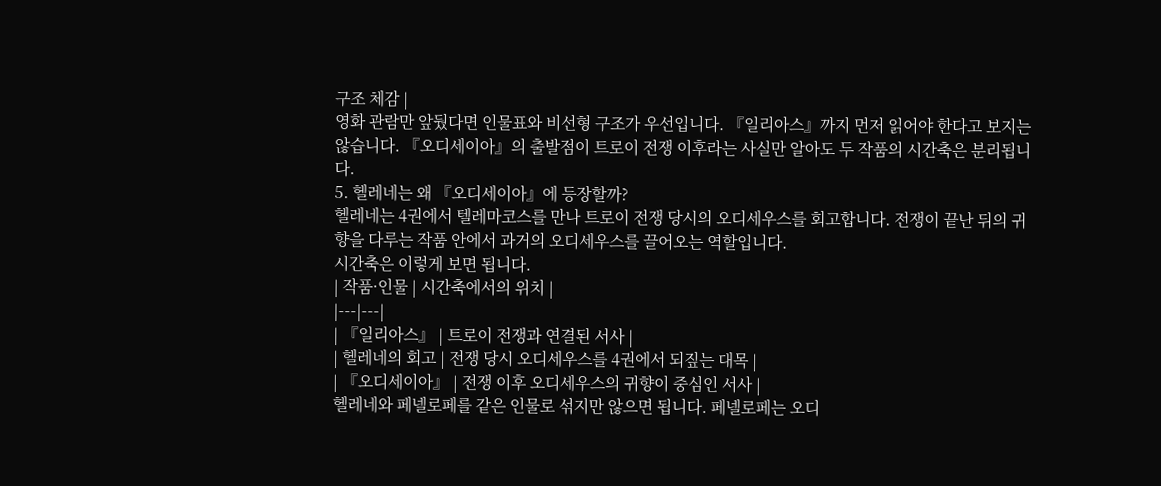구조 체감 |
영화 관람만 앞뒀다면 인물표와 비선형 구조가 우선입니다. 『일리아스』까지 먼저 읽어야 한다고 보지는 않습니다. 『오디세이아』의 출발점이 트로이 전쟁 이후라는 사실만 알아도 두 작품의 시간축은 분리됩니다.
5. 헬레네는 왜 『오디세이아』에 등장할까?
헬레네는 4권에서 텔레마코스를 만나 트로이 전쟁 당시의 오디세우스를 회고합니다. 전쟁이 끝난 뒤의 귀향을 다루는 작품 안에서 과거의 오디세우스를 끌어오는 역할입니다.
시간축은 이렇게 보면 됩니다.
| 작품·인물 | 시간축에서의 위치 |
|---|---|
| 『일리아스』 | 트로이 전쟁과 연결된 서사 |
| 헬레네의 회고 | 전쟁 당시 오디세우스를 4권에서 되짚는 대목 |
| 『오디세이아』 | 전쟁 이후 오디세우스의 귀향이 중심인 서사 |
헬레네와 페넬로페를 같은 인물로 섞지만 않으면 됩니다. 페넬로페는 오디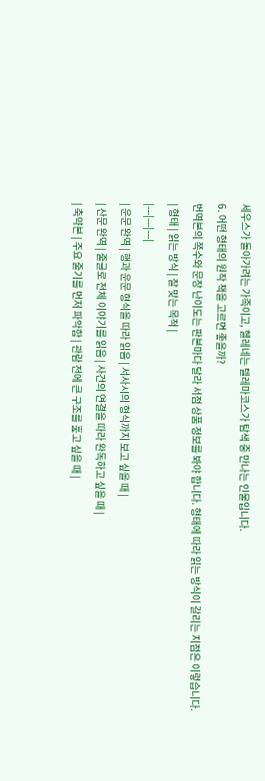세우스가 돌아가려는 가족이고, 헬레네는 텔레마코스가 탐색 중 만나는 인물입니다.
6. 어떤 형태의 원작 책을 고르면 좋을까?
번역본의 쪽수와 문장 난이도는 판본마다 달라 서점 상품 정보를 봐야 합니다. 형태에 따라 읽는 방식이 갈리는 지점은 이렇습니다.
| 형태 | 읽는 방식 | 잘 맞는 목적 |
|---|---|---|
| 운문 완역 | 행과 운문 형식을 따라 읽음 | 서사시의 형식까지 보고 싶을 때 |
| 산문 완역 | 줄글로 전체 이야기를 읽음 | 사건의 연결을 따라 완독하고 싶을 때 |
| 축약본 | 주요 줄기를 먼저 파악함 | 관람 전에 큰 구조를 훑고 싶을 때 |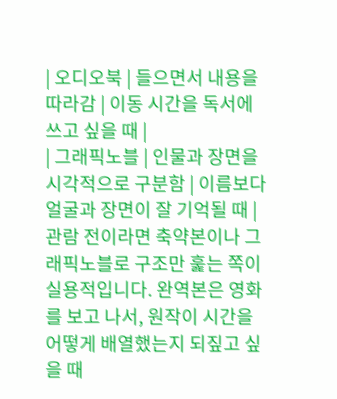| 오디오북 | 들으면서 내용을 따라감 | 이동 시간을 독서에 쓰고 싶을 때 |
| 그래픽노블 | 인물과 장면을 시각적으로 구분함 | 이름보다 얼굴과 장면이 잘 기억될 때 |
관람 전이라면 축약본이나 그래픽노블로 구조만 훑는 쪽이 실용적입니다. 완역본은 영화를 보고 나서, 원작이 시간을 어떻게 배열했는지 되짚고 싶을 때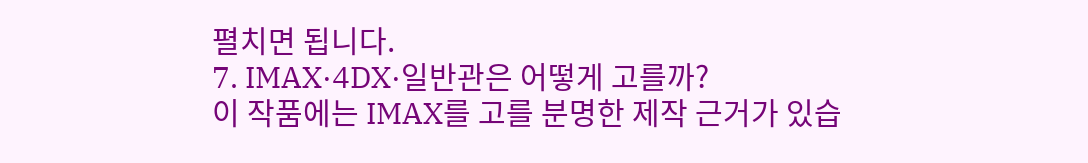펼치면 됩니다.
7. IMAX·4DX·일반관은 어떻게 고를까?
이 작품에는 IMAX를 고를 분명한 제작 근거가 있습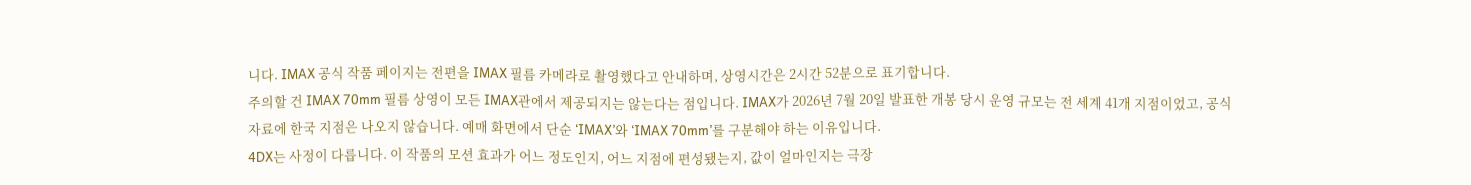니다. IMAX 공식 작품 페이지는 전편을 IMAX 필름 카메라로 촬영했다고 안내하며, 상영시간은 2시간 52분으로 표기합니다.
주의할 건 IMAX 70mm 필름 상영이 모든 IMAX관에서 제공되지는 않는다는 점입니다. IMAX가 2026년 7월 20일 발표한 개봉 당시 운영 규모는 전 세계 41개 지점이었고, 공식 자료에 한국 지점은 나오지 않습니다. 예매 화면에서 단순 ‘IMAX’와 ‘IMAX 70mm’를 구분해야 하는 이유입니다.
4DX는 사정이 다릅니다. 이 작품의 모션 효과가 어느 정도인지, 어느 지점에 편성됐는지, 값이 얼마인지는 극장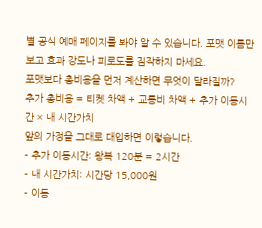별 공식 예매 페이지를 봐야 알 수 있습니다. 포맷 이름만 보고 효과 강도나 피로도를 짐작하지 마세요.
포맷보다 총비용을 먼저 계산하면 무엇이 달라질까?
추가 총비용 = 티켓 차액 + 교통비 차액 + 추가 이동시간 × 내 시간가치
앞의 가정을 그대로 대입하면 이렇습니다.
- 추가 이동시간: 왕복 120분 = 2시간
- 내 시간가치: 시간당 15,000원
- 이동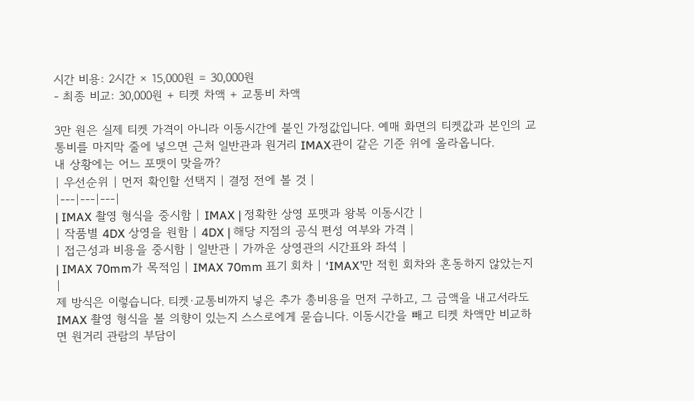시간 비용: 2시간 × 15,000원 = 30,000원
- 최종 비교: 30,000원 + 티켓 차액 + 교통비 차액

3만 원은 실제 티켓 가격이 아니라 이동시간에 붙인 가정값입니다. 예매 화면의 티켓값과 본인의 교통비를 마지막 줄에 넣으면 근처 일반관과 원거리 IMAX관이 같은 기준 위에 올라옵니다.
내 상황에는 어느 포맷이 맞을까?
| 우선순위 | 먼저 확인할 선택지 | 결정 전에 볼 것 |
|---|---|---|
| IMAX 촬영 형식을 중시함 | IMAX | 정확한 상영 포맷과 왕복 이동시간 |
| 작품별 4DX 상영을 원함 | 4DX | 해당 지점의 공식 편성 여부와 가격 |
| 접근성과 비용을 중시함 | 일반관 | 가까운 상영관의 시간표와 좌석 |
| IMAX 70mm가 목적임 | IMAX 70mm 표기 회차 | ‘IMAX’만 적힌 회차와 혼동하지 않았는지 |
제 방식은 이렇습니다. 티켓·교통비까지 넣은 추가 총비용을 먼저 구하고, 그 금액을 내고서라도 IMAX 촬영 형식을 볼 의향이 있는지 스스로에게 묻습니다. 이동시간을 빼고 티켓 차액만 비교하면 원거리 관람의 부담이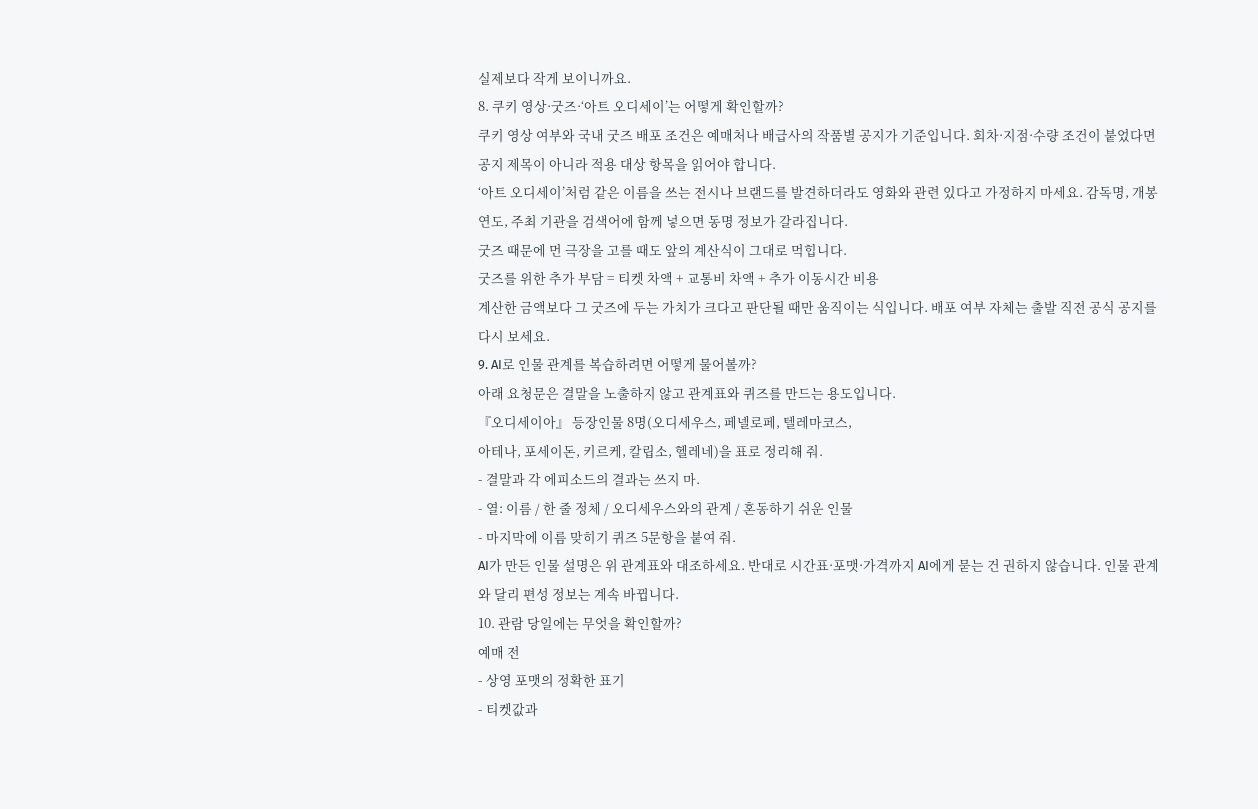실제보다 작게 보이니까요.
8. 쿠키 영상·굿즈·‘아트 오디세이’는 어떻게 확인할까?
쿠키 영상 여부와 국내 굿즈 배포 조건은 예매처나 배급사의 작품별 공지가 기준입니다. 회차·지점·수량 조건이 붙었다면 공지 제목이 아니라 적용 대상 항목을 읽어야 합니다.
‘아트 오디세이’처럼 같은 이름을 쓰는 전시나 브랜드를 발견하더라도 영화와 관련 있다고 가정하지 마세요. 감독명, 개봉 연도, 주최 기관을 검색어에 함께 넣으면 동명 정보가 갈라집니다.
굿즈 때문에 먼 극장을 고를 때도 앞의 계산식이 그대로 먹힙니다.
굿즈를 위한 추가 부담 = 티켓 차액 + 교통비 차액 + 추가 이동시간 비용
계산한 금액보다 그 굿즈에 두는 가치가 크다고 판단될 때만 움직이는 식입니다. 배포 여부 자체는 출발 직전 공식 공지를 다시 보세요.
9. AI로 인물 관계를 복습하려면 어떻게 물어볼까?
아래 요청문은 결말을 노출하지 않고 관계표와 퀴즈를 만드는 용도입니다.
『오디세이아』 등장인물 8명(오디세우스, 페넬로페, 텔레마코스,
아테나, 포세이돈, 키르케, 칼립소, 헬레네)을 표로 정리해 줘.
- 결말과 각 에피소드의 결과는 쓰지 마.
- 열: 이름 / 한 줄 정체 / 오디세우스와의 관계 / 혼동하기 쉬운 인물
- 마지막에 이름 맞히기 퀴즈 5문항을 붙여 줘.
AI가 만든 인물 설명은 위 관계표와 대조하세요. 반대로 시간표·포맷·가격까지 AI에게 묻는 건 권하지 않습니다. 인물 관계와 달리 편성 정보는 계속 바뀝니다.
10. 관람 당일에는 무엇을 확인할까?
예매 전
- 상영 포맷의 정확한 표기
- 티켓값과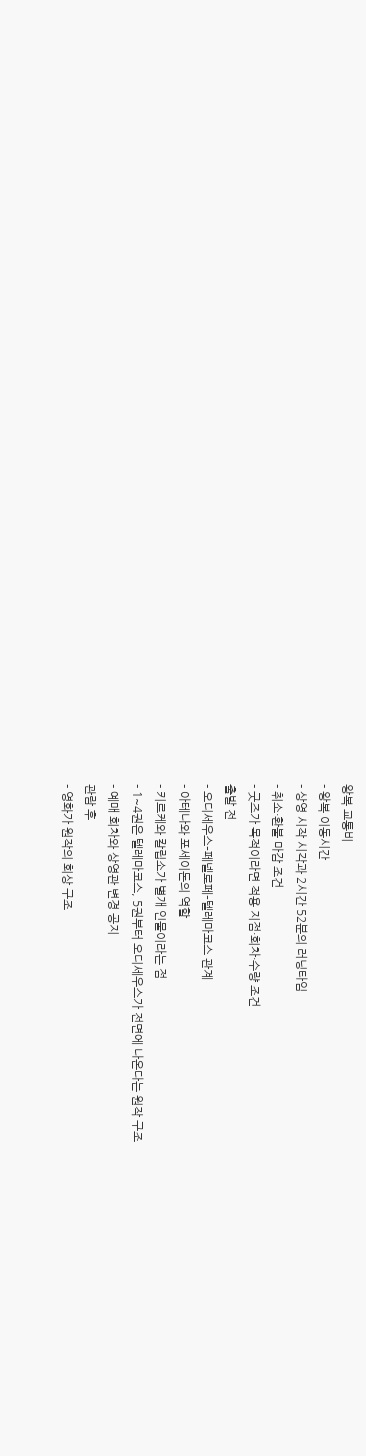왕복 교통비
- 왕복 이동시간
- 상영 시작 시각과 2시간 52분의 러닝타임
- 취소·환불 마감 조건
- 굿즈가 목적이라면 적용 지점·회차·수량 조건
출발 전
- 오디세우스–페넬로페–텔레마코스 관계
- 아테나와 포세이돈의 역할
- 키르케와 칼립소가 별개 인물이라는 점
- 1~4권은 텔레마코스, 5권부터 오디세우스가 전면에 나온다는 원작 구조
- 예매 회차와 상영관 변경 공지
관람 후
- 영화가 원작의 회상 구조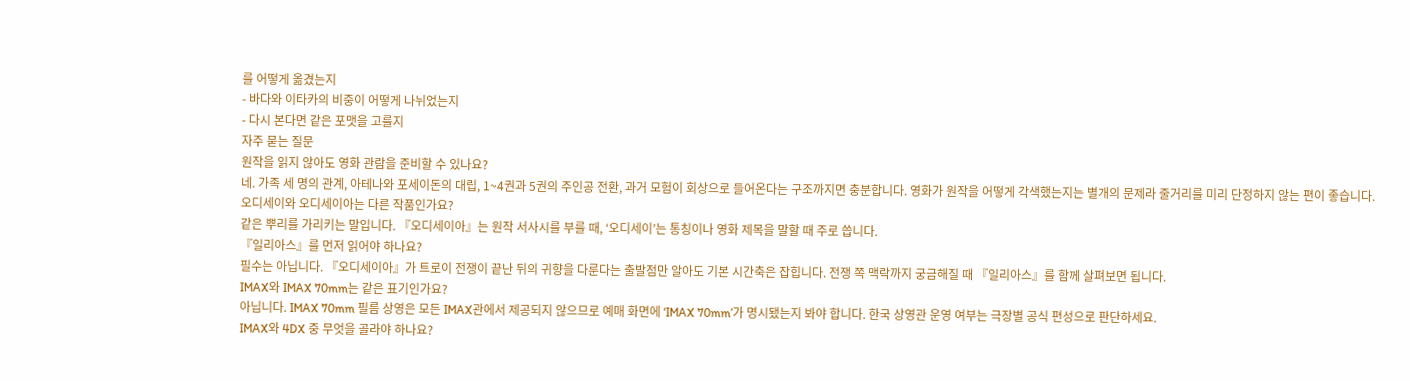를 어떻게 옮겼는지
- 바다와 이타카의 비중이 어떻게 나뉘었는지
- 다시 본다면 같은 포맷을 고를지
자주 묻는 질문
원작을 읽지 않아도 영화 관람을 준비할 수 있나요?
네. 가족 세 명의 관계, 아테나와 포세이돈의 대립, 1~4권과 5권의 주인공 전환, 과거 모험이 회상으로 들어온다는 구조까지면 충분합니다. 영화가 원작을 어떻게 각색했는지는 별개의 문제라 줄거리를 미리 단정하지 않는 편이 좋습니다.
오디세이와 오디세이아는 다른 작품인가요?
같은 뿌리를 가리키는 말입니다. 『오디세이아』는 원작 서사시를 부를 때, ‘오디세이’는 통칭이나 영화 제목을 말할 때 주로 씁니다.
『일리아스』를 먼저 읽어야 하나요?
필수는 아닙니다. 『오디세이아』가 트로이 전쟁이 끝난 뒤의 귀향을 다룬다는 출발점만 알아도 기본 시간축은 잡힙니다. 전쟁 쪽 맥락까지 궁금해질 때 『일리아스』를 함께 살펴보면 됩니다.
IMAX와 IMAX 70mm는 같은 표기인가요?
아닙니다. IMAX 70mm 필름 상영은 모든 IMAX관에서 제공되지 않으므로 예매 화면에 ‘IMAX 70mm’가 명시됐는지 봐야 합니다. 한국 상영관 운영 여부는 극장별 공식 편성으로 판단하세요.
IMAX와 4DX 중 무엇을 골라야 하나요?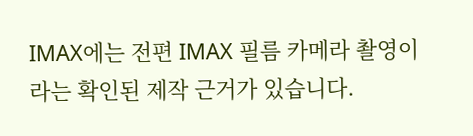IMAX에는 전편 IMAX 필름 카메라 촬영이라는 확인된 제작 근거가 있습니다.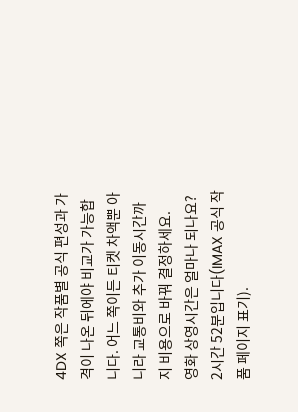4DX 쪽은 작품별 공식 편성과 가격이 나온 뒤에야 비교가 가능합니다. 어느 쪽이든 티켓 차액뿐 아니라 교통비와 추가 이동시간까지 비용으로 바꿔 결정하세요.
영화 상영시간은 얼마나 되나요?
2시간 52분입니다(IMAX 공식 작품 페이지 표기).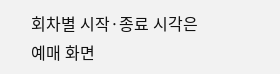회차별 시작·종료 시각은 예매 화면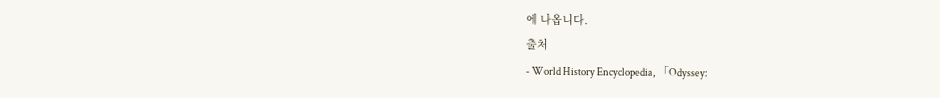에 나옵니다.
출처
- World History Encyclopedia, 「Odyssey: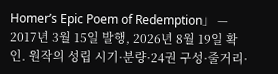Homer’s Epic Poem of Redemption」 — 2017년 3월 15일 발행, 2026년 8월 19일 확인. 원작의 성립 시기·분량·24권 구성·줄거리·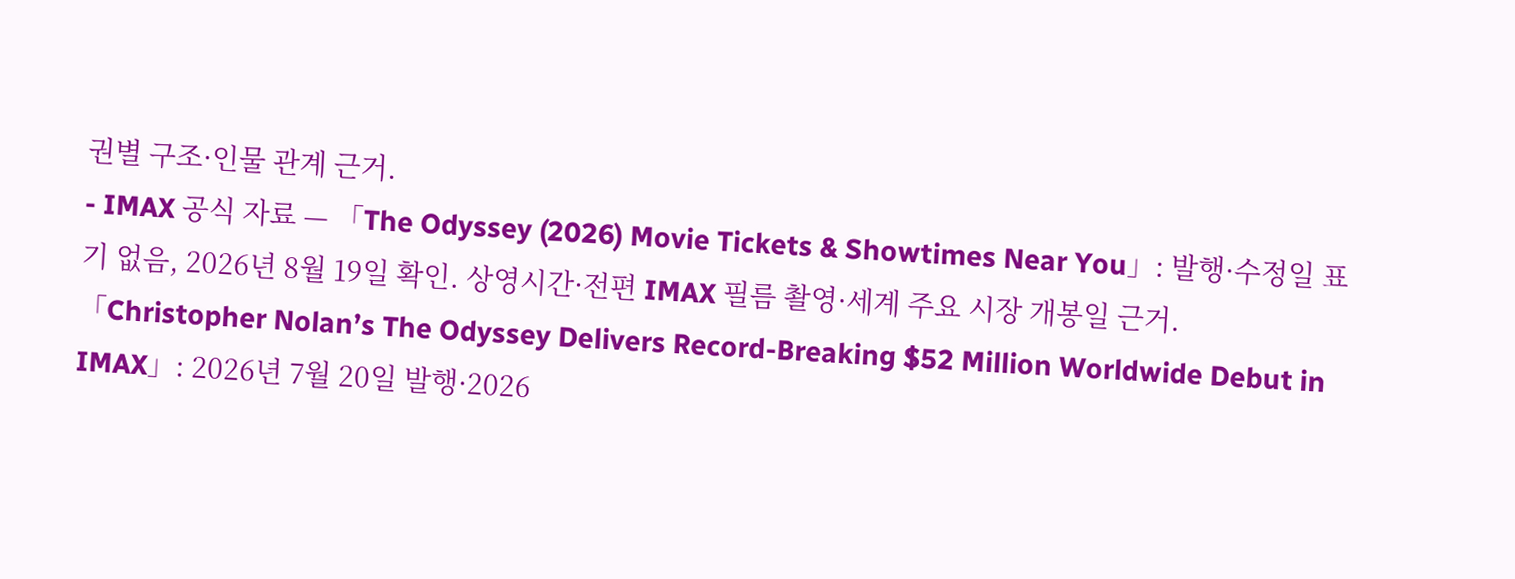권별 구조·인물 관계 근거.
- IMAX 공식 자료 — 「The Odyssey (2026) Movie Tickets & Showtimes Near You」: 발행·수정일 표기 없음, 2026년 8월 19일 확인. 상영시간·전편 IMAX 필름 촬영·세계 주요 시장 개봉일 근거. 「Christopher Nolan’s The Odyssey Delivers Record-Breaking $52 Million Worldwide Debut in IMAX」: 2026년 7월 20일 발행·2026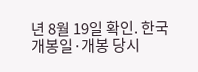년 8월 19일 확인. 한국 개봉일·개봉 당시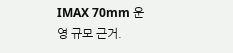IMAX 70mm 운영 규모 근거.